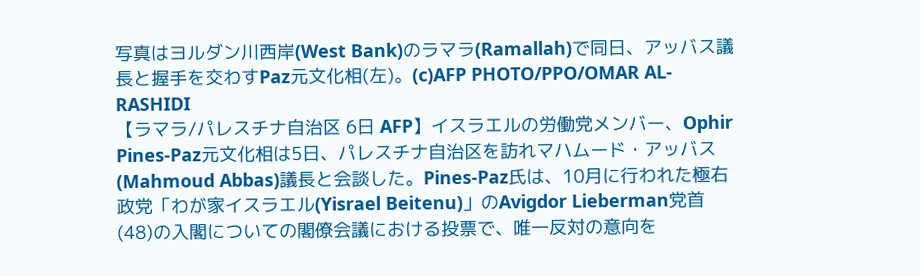写真はヨルダン川西岸(West Bank)のラマラ(Ramallah)で同日、アッバス議長と握手を交わすPaz元文化相(左)。(c)AFP PHOTO/PPO/OMAR AL-RASHIDI
【ラマラ/パレスチナ自治区 6日 AFP】イスラエルの労働党メンバー、Ophir Pines-Paz元文化相は5日、パレスチナ自治区を訪れマハムード・アッバス(Mahmoud Abbas)議長と会談した。Pines-Paz氏は、10月に行われた極右政党「わが家イスラエル(Yisrael Beitenu)」のAvigdor Lieberman党首(48)の入閣についての閣僚会議における投票で、唯一反対の意向を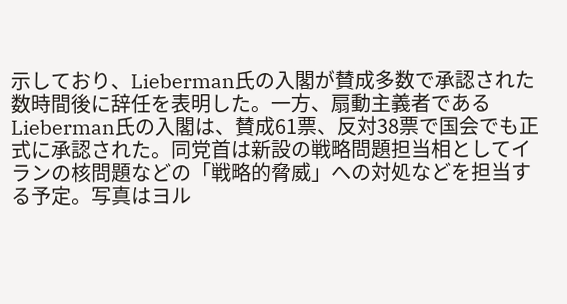示しており、Lieberman氏の入閣が賛成多数で承認された数時間後に辞任を表明した。一方、扇動主義者であるLieberman氏の入閣は、賛成61票、反対38票で国会でも正式に承認された。同党首は新設の戦略問題担当相としてイランの核問題などの「戦略的脅威」への対処などを担当する予定。写真はヨル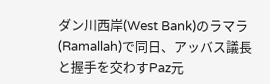ダン川西岸(West Bank)のラマラ(Ramallah)で同日、アッバス議長と握手を交わすPaz元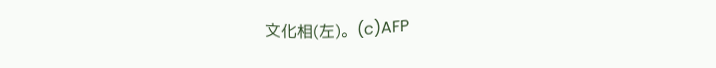文化相(左)。(c)AFP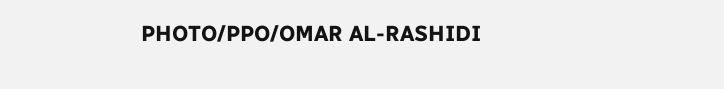PHOTO/PPO/OMAR AL-RASHIDI